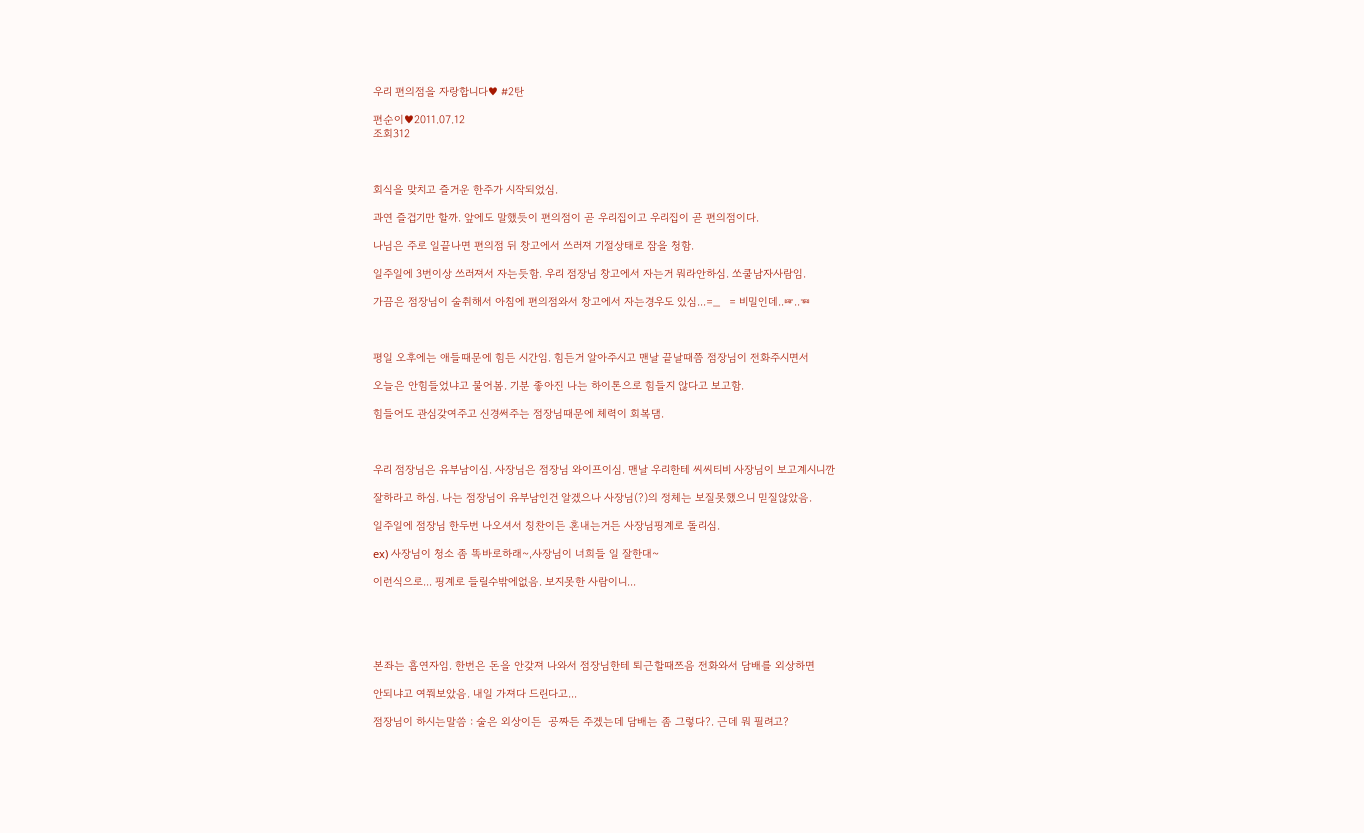우리 편의점을 자랑합니다♥ #2탄

편순이♥2011.07.12
조회312



회식을 맞치고 즐거운 한주가 시작되었심.

과연 즐겁기만 할까. 앞에도 말했듯이 편의점이 곧 우리집이고 우리집이 곧 편의점이다.

나님은 주로 일끝나면 편의점 뒤 창고에서 쓰러져 기절상태로 잠을 청함.

일주일에 3번이상 쓰러져서 자는듯함. 우리 점장님 창고에서 자는거 뭐라안하심. 쏘쿨남자사람임.

가끔은 점장님이 술취해서 아침에 편의점와서 창고에서 자는경우도 있심...=_   = 비밀인데..☞..☜



평일 오후에는 애들때문에 힘든 시간임. 힘든거 알아주시고 맨날 끝날때쯤 점장님이 전화주시면서

오늘은 안힘들었냐고 물어봄. 기분 좋아진 나는 하이톤으로 힘들지 않다고 보고함.

힘들어도 관심갖여주고 신경써주는 점장님때문에 체력이 회복댐.



우리 점장님은 유부남이심. 사장님은 점장님 와이프이심. 맨날 우리한테 씨씨티비 사장님이 보고계시니깐

잘하라고 하심. 나는 점장님이 유부남인건 알겠으나 사장님(?)의 정체는 보질못했으니 믿질않았음.

일주일에 점장님 한두번 나오셔서 칭찬이든 혼내는거든 사장님핑계로 돌리심.

ex) 사장님이 청소 좀 똑바로하래~,사장님이 너희들 일 잘한대~

이런식으로... 핑계로 들릴수밖에없음. 보지못한 사람이니...





본좌는 흡연자임. 한번은 돈을 안갖져 나와서 점장님한테 퇴근할때쯔음 전화와서 담배를 외상하면

안되냐고 여쭤보았음. 내일 가져다 드린다고...

점장님이 하시는말씀 : 술은 외상이든  공짜든 주겠는데 담배는 좀 그렇다?. 근데 뭐 필려고?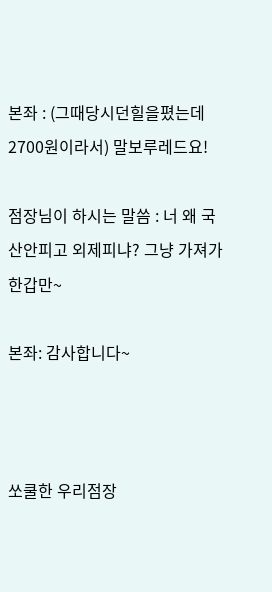본좌 : (그때당시던힐을폈는데 2700원이라서) 말보루레드요!

점장님이 하시는 말씀 : 너 왜 국산안피고 외제피냐? 그냥 가져가 한갑만~

본좌: 감사합니다~



쏘쿨한 우리점장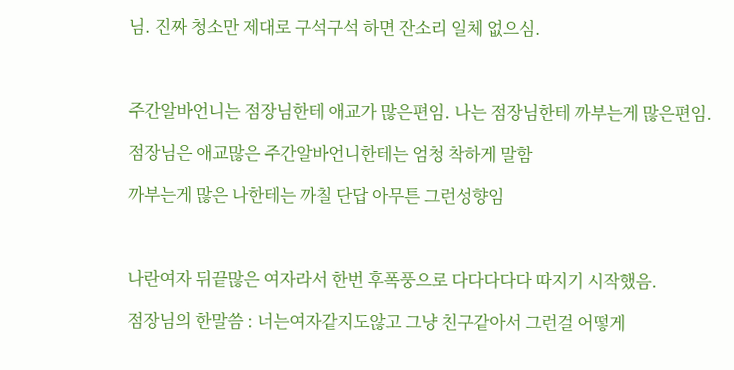님. 진짜 청소만 제대로 구석구석 하면 잔소리 일체 없으심.



주간알바언니는 점장님한테 애교가 많은편임. 나는 점장님한테 까부는게 많은편임.

점장님은 애교많은 주간알바언니한테는 엄청 착하게 말함

까부는게 많은 나한테는 까칠 단답 아무튼 그런성향임



나란여자 뒤끝많은 여자라서 한번 후폭풍으로 다다다다다 따지기 시작했음.

점장님의 한말씀 : 너는여자같지도않고 그냥 친구같아서 그런걸 어떻게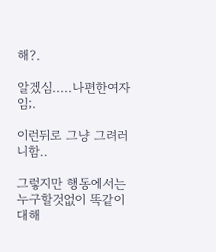해?.

알겠심.....나편한여자임;.

이런뒤로 그냥 그려러니함..

그렇지만 행동에서는 누구할것없이 똑같이 대해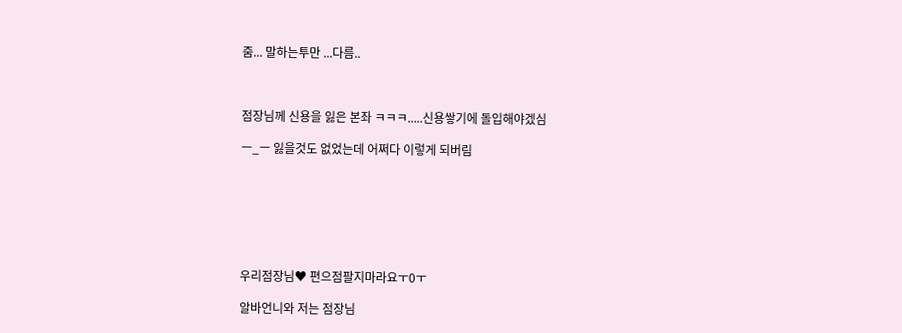줌... 말하는투만 ...다름..



점장님께 신용을 잃은 본좌 ㅋㅋㅋ.....신용쌓기에 돌입해야겠심

ㅡ_ㅡ 잃을것도 없었는데 어쩌다 이렇게 되버림







우리점장님♥ 편으점팔지마라요ㅜ0ㅜ

알바언니와 저는 점장님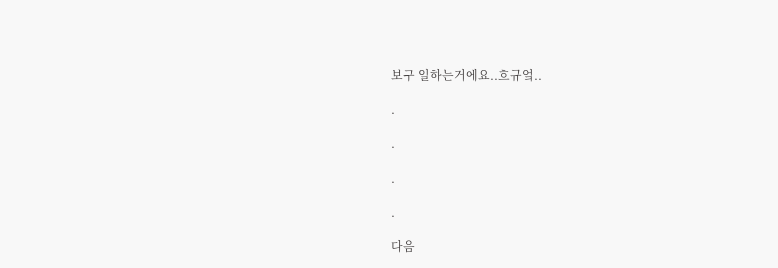보구 일하는거에요..흐규엌..

.

.

.

.

다음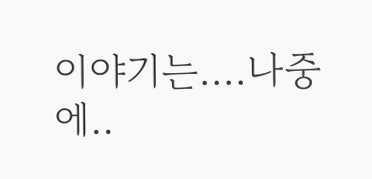이야기는....나중에..